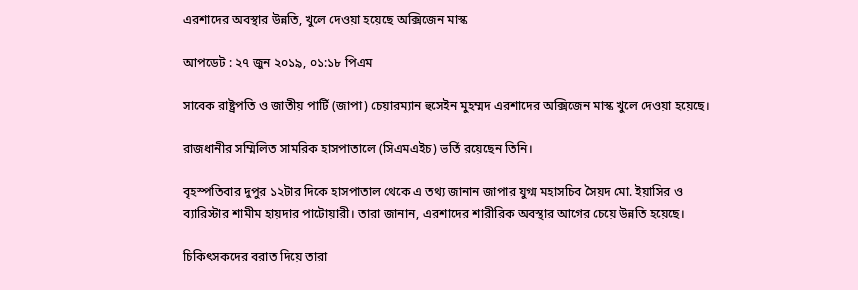এরশাদের অবস্থার উন্নতি, খুলে দেওয়া হয়েছে অক্সিজেন মাস্ক

আপডেট : ২৭ জুন ২০১৯, ০১:১৮ পিএম

সাবেক রাষ্ট্রপতি ও জাতীয় পার্টি (জাপা) চেয়ারম্যান হুসেইন মুহম্মদ এরশাদের অক্সিজেন মাস্ক খুলে দেওয়া হয়েছে।

রাজধানীর সম্মিলিত সামরিক হাসপাতালে (সিএমএইচ) ভর্তি রয়েছেন তিনি।

বৃহস্পতিবার দুপুর ১২টার দিকে হাসপাতাল থেকে এ তথ্য জানান জাপার যুগ্ম মহাসচিব সৈয়দ মো. ইয়াসির ও ব্যারিস্টার শামীম হায়দার পাটোয়ারী। তারা জানান, এরশাদের শারীরিক অবস্থার আগের চেয়ে উন্নতি হয়েছে।

চিকিৎসকদের বরাত দিয়ে তারা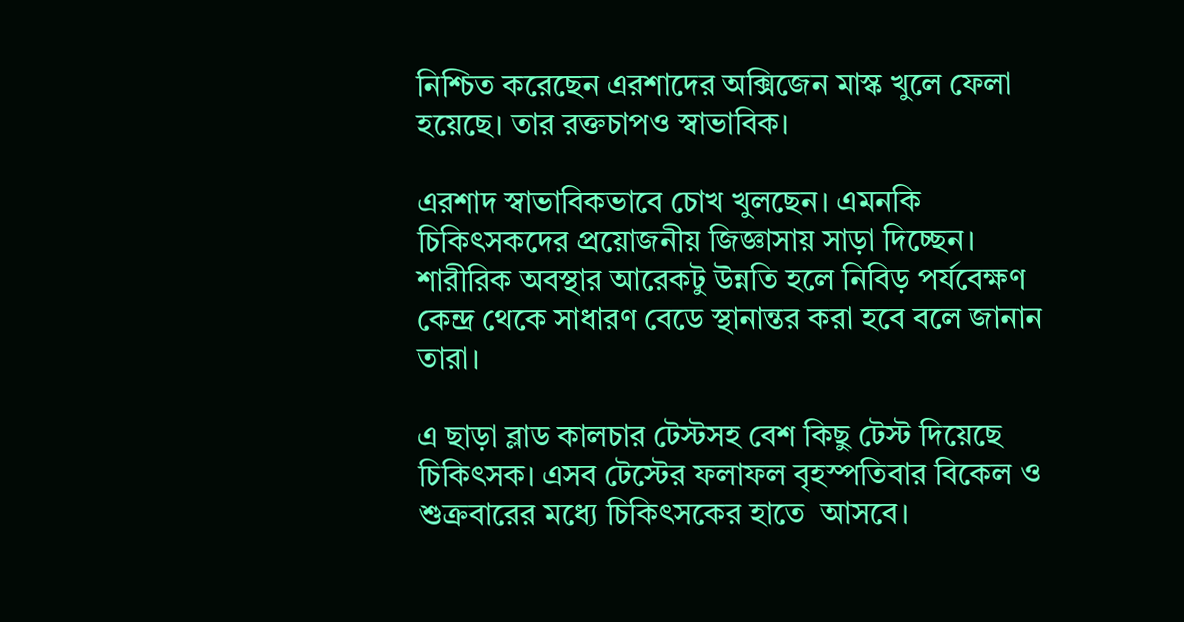নিশ্চিত করেছেন এরশাদের অক্সিজেন মাস্ক খুলে ফেলা হয়েছে‌। তার রক্তচাপও স্বাভাবিক।

এরশাদ স্বাভাবিকভাবে চোখ খুলছেন। এমনকি চিকিৎসকদের প্রয়োজনীয় জিজ্ঞাসায় সাড়া দিচ্ছেন। শারীরিক অবস্থার আরেকটু উন্নতি হলে নিবিড় পর্যবেক্ষণ কেন্দ্র থেকে সাধারণ বেডে স্থানান্তর করা হবে বলে জানান তারা।

এ ছাড়া ব্লাড কালচার টেস্টসহ বেশ কিছু টেস্ট দিয়েছে চিকিৎসক। এসব টেস্টের ফলাফল বৃহস্পতিবার বিকেল ও শুক্রবারের মধ্যে চিকিৎসকের হাতে  আসবে।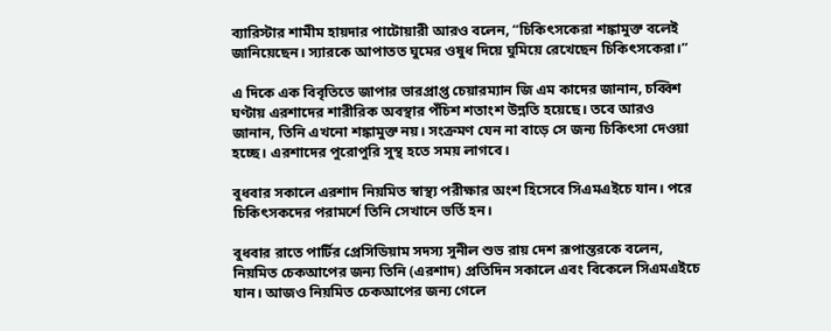ব্যারিস্টার শামীম হায়দার পাটোয়ারী আরও বলেন, “চিকিৎসকেরা শঙ্কামুক্ত বলেই জানিয়েছেন। স্যারকে আপাতত ঘুমের ওষুধ দিয়ে ঘুমিয়ে রেখেছেন চিকিৎসকেরা।”

এ দিকে এক বিবৃতিতে জাপার ভারপ্রাপ্ত চেয়ারম্যান জি এম কাদের জানান, চব্বিশ ঘণ্টায় এরশাদের শারীরিক অবস্থার পঁচিশ শতাংশ উন্নতি হয়েছে। তবে আরও জানান, তিনি এখনো শঙ্কামুক্ত নয়। সংক্রমণ যেন না বাড়ে সে জন্য চিকিৎসা দেওয়া হচ্ছে। এরশাদের পুরোপুরি সুস্থ হতে সময় লাগবে।

বুধবার সকালে এরশাদ নিয়মিত স্বাস্থ্য পরীক্ষার অংশ হিসেবে সিএমএইচে যান। পরে চিকিৎসকদের পরামর্শে তিনি সেখানে ভর্তি হন।

বুধবার রাতে পার্টির প্রেসিডিয়াম সদস্য সুনীল শুভ রায় দেশ রূপান্তরকে বলেন, নিয়মিত চেকআপের জন্য তিনি (এরশাদ) প্রতিদিন সকালে এবং বিকেলে সিএমএইচে যান। আজও নিয়মিত চেকআপের জন্য গেলে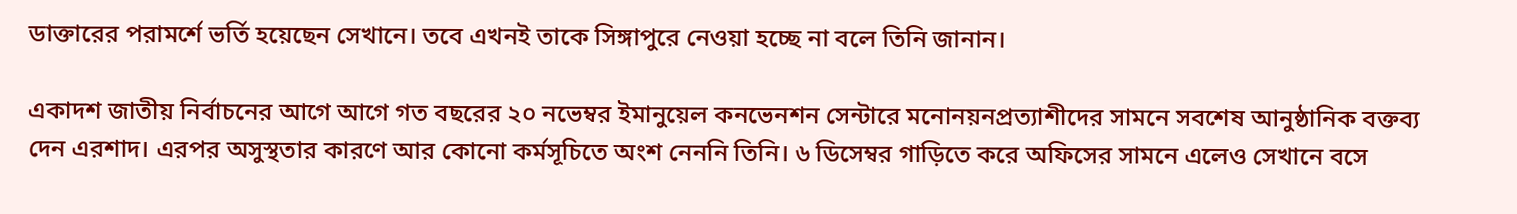ডাক্তারের পরামর্শে ভর্তি হয়েছেন সেখানে। তবে এখনই তাকে সিঙ্গাপুরে নেওয়া হচ্ছে না বলে তিনি জানান।

একাদশ জাতীয় নির্বাচনের আগে আগে গত বছরের ২০ নভেম্বর ইমানুয়েল কনভেনশন সেন্টারে মনোনয়নপ্রত্যাশীদের সামনে সবশেষ আনুষ্ঠানিক বক্তব্য দেন এরশাদ। এরপর অসুস্থতার কারণে আর কোনো কর্মসূচিতে অংশ নেননি তিনি। ৬ ডিসেম্বর গাড়িতে করে অফিসের সামনে এলেও সেখানে বসে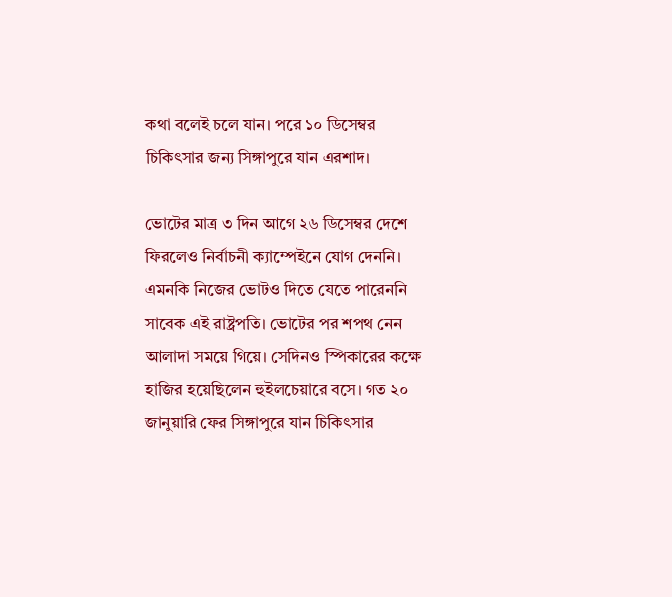কথা বলেই চলে যান। পরে ১০ ডিসেম্বর চিকিৎসার জন্য সিঙ্গাপুরে যান এরশাদ।

ভোটের মাত্র ৩ দিন আগে ২৬ ডিসেম্বর দেশে ফিরলেও নির্বাচনী ক্যাম্পেইনে যোগ দেননি। এমনকি নিজের ভোটও দিতে যেতে পারেননি সাবেক এই রাষ্ট্রপতি। ভোটের পর শপথ নেন আলাদা সময়ে গিয়ে। সেদিনও স্পিকারের কক্ষে হাজির হয়েছিলেন হুইলচেয়ারে বসে। গত ২০ জানুয়ারি ফের সিঙ্গাপুরে যান চিকিৎসার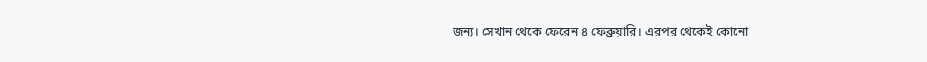জন্য। সেখান থেকে ফেরেন ৪ ফেব্রুয়ারি। এরপর থেকেই কোনো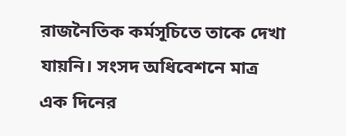রাজনৈতিক কর্মসূচিতে তাকে দেখা যায়নি। সংসদ অধিবেশনে মাত্র এক দিনের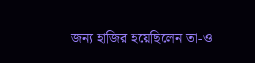জন্য হাজির হয়েছিলেন তা-ও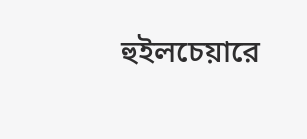হুইলচেয়ারে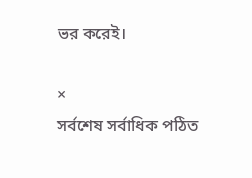ভর করেই।

×
সর্বশেষ সর্বাধিক পঠিত